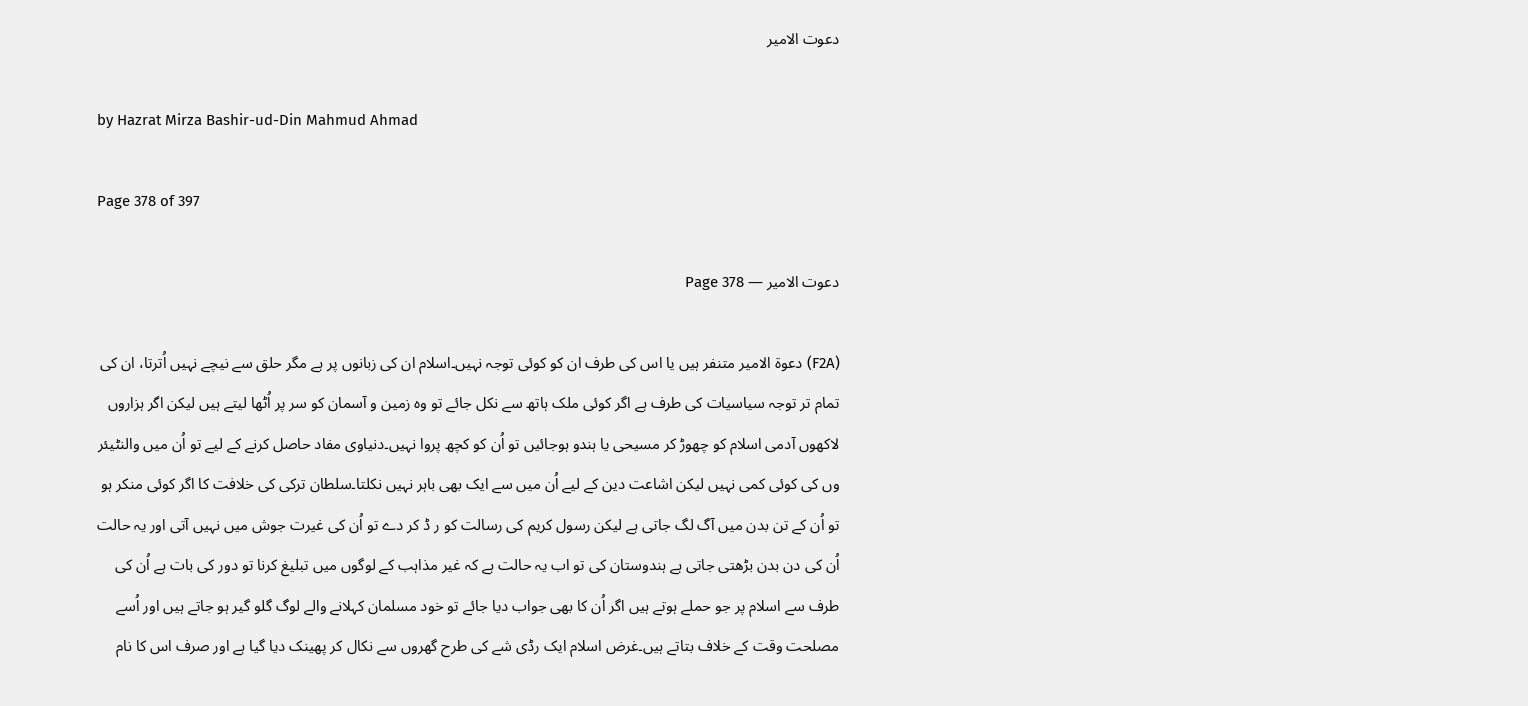دعوت الامیر

by Hazrat Mirza Bashir-ud-Din Mahmud Ahmad

Page 378 of 397

دعوت الامیر — Page 378

(F2A) دعوة الامير متنفر ہیں یا اس کی طرف ان کو کوئی توجہ نہیں۔اسلام ان کی زبانوں پر ہے مگر حلق سے نیچے نہیں اُترتا، ان کی تمام تر توجہ سیاسیات کی طرف ہے اگر کوئی ملک ہاتھ سے نکل جائے تو وہ زمین و آسمان کو سر پر اُٹھا لیتے ہیں لیکن اگر ہزاروں لاکھوں آدمی اسلام کو چھوڑ کر مسیحی یا ہندو ہوجائیں تو اُن کو کچھ پروا نہیں۔دنیاوی مفاد حاصل کرنے کے لیے تو اُن میں والنٹیئر وں کی کوئی کمی نہیں لیکن اشاعت دین کے لیے اُن میں سے ایک بھی باہر نہیں نکلتا۔سلطان ترکی کی خلافت کا اگر کوئی منکر ہو تو اُن کے تن بدن میں آگ لگ جاتی ہے لیکن رسول کریم کی رسالت کو ر ڈ کر دے تو اُن کی غیرت جوش میں نہیں آتی اور یہ حالت اُن کی دن بدن بڑھتی جاتی ہے ہندوستان کی تو اب یہ حالت ہے کہ غیر مذاہب کے لوگوں میں تبلیغ کرنا تو دور کی بات ہے اُن کی طرف سے اسلام پر جو حملے ہوتے ہیں اگر اُن کا بھی جواب دیا جائے تو خود مسلمان کہلانے والے لوگ گلو گیر ہو جاتے ہیں اور اُسے مصلحت وقت کے خلاف بتاتے ہیں۔غرض اسلام ایک رڈی شے کی طرح گھروں سے نکال کر پھینک دیا گیا ہے اور صرف اس کا نام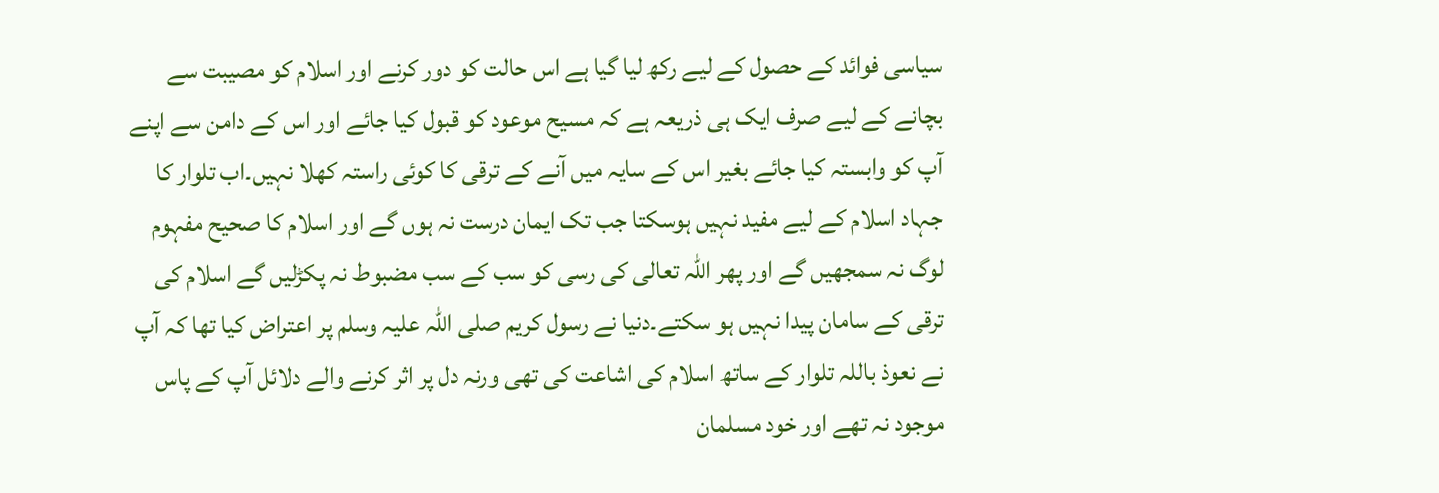سیاسی فوائد کے حصول کے لیے رکھ لیا گیا ہے اس حالت کو دور کرنے اور اسلام کو مصیبت سے بچانے کے لیے صرف ایک ہی ذریعہ ہے کہ مسیح موعود کو قبول کیا جائے اور اس کے دامن سے اپنے آپ کو وابستہ کیا جائے بغیر اس کے سایہ میں آنے کے ترقی کا کوئی راستہ کھلا نہیں۔اب تلوار کا جہاد اسلام کے لیے مفید نہیں ہوسکتا جب تک ایمان درست نہ ہوں گے اور اسلام کا صحیح مفہوم لوگ نہ سمجھیں گے اور پھر اللہ تعالی کی رسی کو سب کے سب مضبوط نہ پکڑلیں گے اسلام کی ترقی کے سامان پیدا نہیں ہو سکتے۔دنیا نے رسول کریم صلی اللہ علیہ وسلم پر اعتراض کیا تھا کہ آپ نے نعوذ باللہ تلوار کے ساتھ اسلام کی اشاعت کی تھی ورنہ دل پر اثر کرنے والے دلائل آپ کے پاس موجود نہ تھے اور خود مسلمان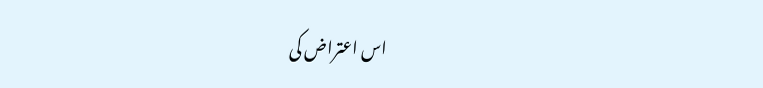اس اعتراض کی